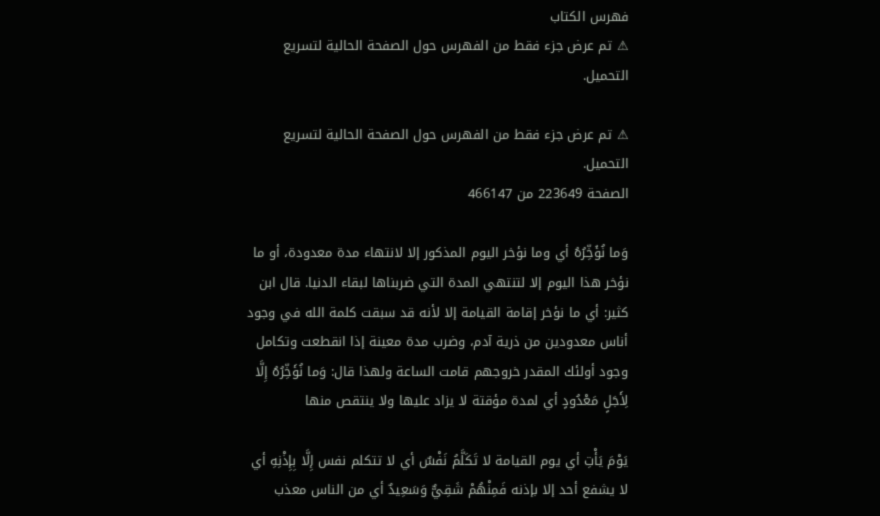فهرس الكتاب
⚠ تم عرض جزء فقط من الفهرس حول الصفحة الحالية لتسريع التحميل.

⚠ تم عرض جزء فقط من الفهرس حول الصفحة الحالية لتسريع التحميل.
الصفحة 223649 من 466147

وَما نُؤَخِّرُهُ أي وما نؤخر اليوم المذكور إلا لانتهاء مدة معدودة، أو ما نؤخر هذا اليوم إلا لتنتهي المدة التي ضربناها لبقاء الدنيا. قال ابن كثير: أي ما نؤخر إقامة القيامة إلا لأنه قد سبقت كلمة الله في وجود أناس معدودين من ذرية آدم، وضرب مدة معينة إذا انقطعت وتكامل وجود أولئك المقدر خروجهم قامت الساعة ولهذا قال: وَما نُؤَخِّرُهُ إِلَّا لِأَجَلٍ مَعْدُودٍ أي لمدة مؤقتة لا يزاد عليها ولا ينتقص منها

يَوْمَ يَأْتِ أي يوم القيامة لا تَكَلَّمُ نَفْسٌ أي لا تتكلم نفس إِلَّا بِإِذْنِهِ أي لا يشفع أحد إلا بإذنه فَمِنْهُمْ شَقِيٌّ وَسَعِيدٌ أي من الناس معذب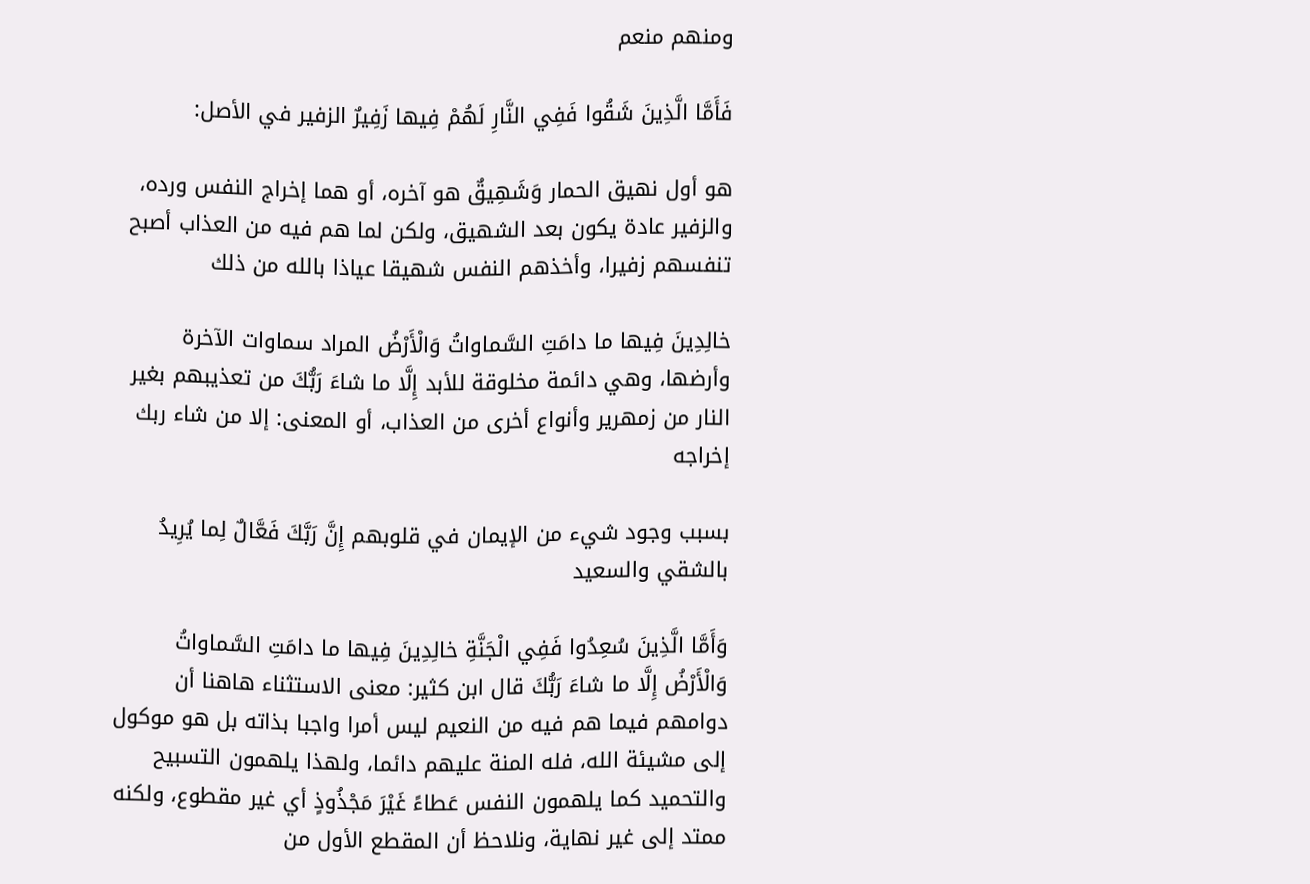ومنهم منعم

فَأَمَّا الَّذِينَ شَقُوا فَفِي النَّارِ لَهُمْ فِيها زَفِيرٌ الزفير في الأصل:

هو أول نهيق الحمار وَشَهِيقٌ هو آخره، أو هما إخراج النفس ورده، والزفير عادة يكون بعد الشهيق، ولكن لما هم فيه من العذاب أصبح تنفسهم زفيرا، وأخذهم النفس شهيقا عياذا بالله من ذلك

خالِدِينَ فِيها ما دامَتِ السَّماواتُ وَالْأَرْضُ المراد سماوات الآخرة وأرضها، وهي دائمة مخلوقة للأبد إِلَّا ما شاءَ رَبُّكَ من تعذيبهم بغير النار من زمهرير وأنواع أخرى من العذاب، أو المعنى: إلا من شاء ربك إخراجه

بسبب وجود شيء من الإيمان في قلوبهم إِنَّ رَبَّكَ فَعَّالٌ لِما يُرِيدُ بالشقي والسعيد

وَأَمَّا الَّذِينَ سُعِدُوا فَفِي الْجَنَّةِ خالِدِينَ فِيها ما دامَتِ السَّماواتُ وَالْأَرْضُ إِلَّا ما شاءَ رَبُّكَ قال ابن كثير: معنى الاستثناء هاهنا أن دوامهم فيما هم فيه من النعيم ليس أمرا واجبا بذاته بل هو موكول إلى مشيئة الله، فله المنة عليهم دائما، ولهذا يلهمون التسبيح والتحميد كما يلهمون النفس عَطاءً غَيْرَ مَجْذُوذٍ أي غير مقطوع، ولكنه ممتد إلى غير نهاية، ونلاحظ أن المقطع الأول من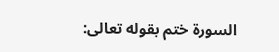السورة ختم بقوله تعالى: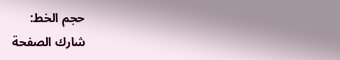حجم الخط:
شارك الصفحة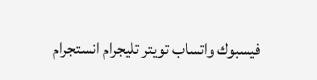فيسبوك واتساب تويتر تليجرام انستجرام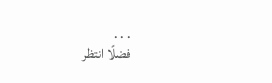. . .
فضلًا انتظر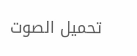تحميل الصوت